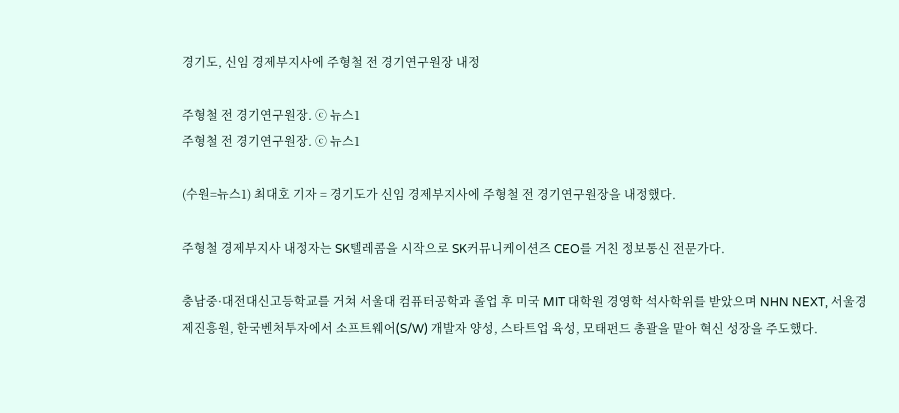경기도, 신임 경제부지사에 주형철 전 경기연구원장 내정

주형철 전 경기연구원장. ⓒ 뉴스1
주형철 전 경기연구원장. ⓒ 뉴스1

(수원=뉴스1) 최대호 기자 = 경기도가 신임 경제부지사에 주형철 전 경기연구원장을 내정했다.

주형철 경제부지사 내정자는 SK텔레콤을 시작으로 SK커뮤니케이션즈 CEO를 거친 정보통신 전문가다.

충남중·대전대신고등학교를 거쳐 서울대 컴퓨터공학과 졸업 후 미국 MIT 대학원 경영학 석사학위를 받았으며 NHN NEXT, 서울경제진흥원, 한국벤처투자에서 소프트웨어(S/W) 개발자 양성, 스타트업 육성, 모태펀드 총괄을 맡아 혁신 성장을 주도했다.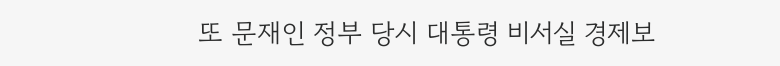또 문재인 정부 당시 대통령 비서실 경제보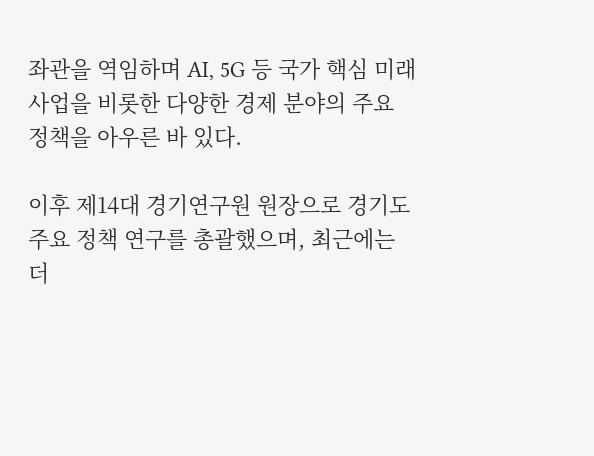좌관을 역임하며 AI, 5G 등 국가 핵심 미래 사업을 비롯한 다양한 경제 분야의 주요 정책을 아우른 바 있다.

이후 제14대 경기연구원 원장으로 경기도 주요 정책 연구를 총괄했으며, 최근에는 더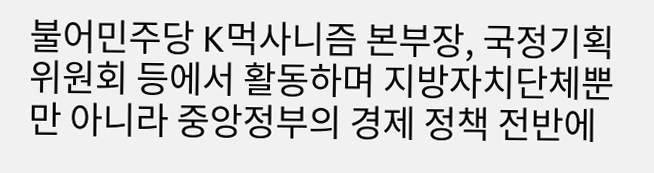불어민주당 K먹사니즘 본부장, 국정기획위원회 등에서 활동하며 지방자치단체뿐만 아니라 중앙정부의 경제 정책 전반에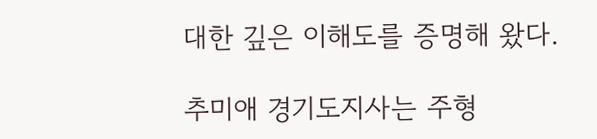대한 깊은 이해도를 증명해 왔다.

추미애 경기도지사는 주형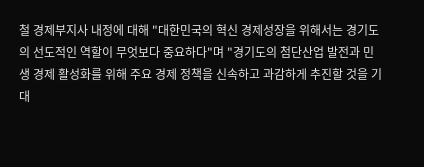철 경제부지사 내정에 대해 "대한민국의 혁신 경제성장을 위해서는 경기도의 선도적인 역할이 무엇보다 중요하다"며 "경기도의 첨단산업 발전과 민생 경제 활성화를 위해 주요 경제 정책을 신속하고 과감하게 추진할 것을 기대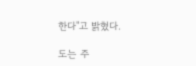한다"고 밝혔다.

도는 주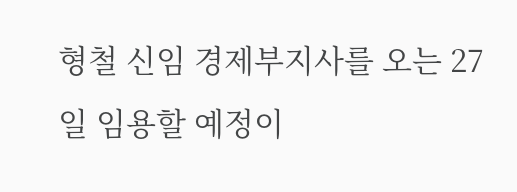형철 신임 경제부지사를 오는 27일 임용할 예정이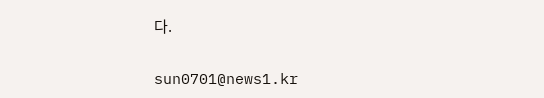다.

sun0701@news1.kr